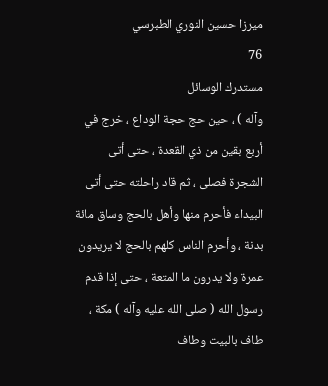ميرزا حسين النوري الطبرسي
76
مستدرك الوسائل
وآله ) ، حين حج حجة الوداع ، خرج في أربع بقين من ذي القعدة ، حتى أتى الشجرة فصلى ، ثم قاد راحلته حتى أتى البيداء فأحرم منها وأهل بالحج وساق مائة بدنة ، وأحرم الناس كلهم بالحج لا يريدون عمرة ولا يدرون ما المتعة ، حتى إذا قدم رسول الله ( صلى الله عليه وآله ) مكة ، طاف بالبيت وطاف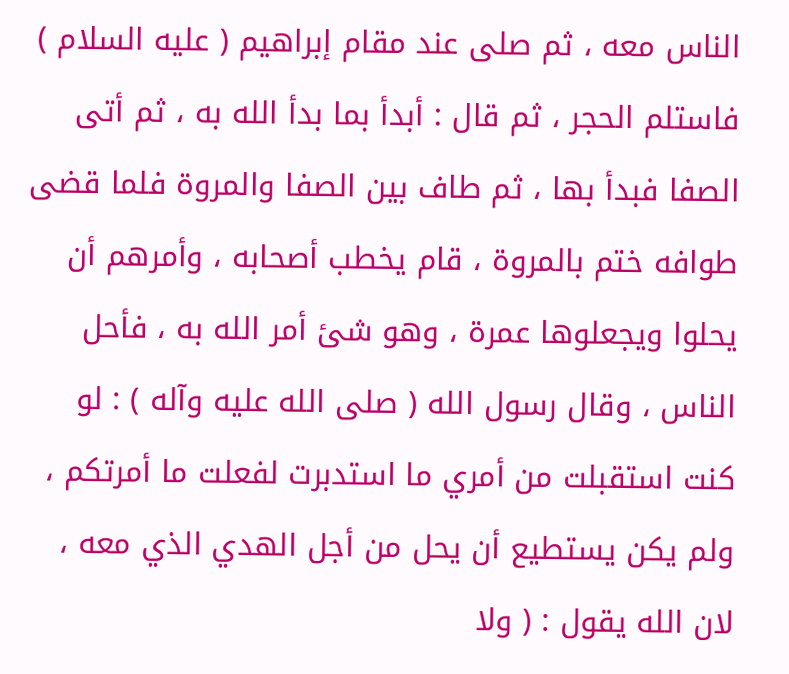الناس معه ، ثم صلى عند مقام إبراهيم ( عليه السلام ) فاستلم الحجر ، ثم قال : أبدأ بما بدأ الله به ، ثم أتى الصفا فبدأ بها ، ثم طاف بين الصفا والمروة فلما قضى طوافه ختم بالمروة ، قام يخطب أصحابه ، وأمرهم أن يحلوا ويجعلوها عمرة ، وهو شئ أمر الله به ، فأحل الناس ، وقال رسول الله ( صلى الله عليه وآله ) : لو كنت استقبلت من أمري ما استدبرت لفعلت ما أمرتكم ، ولم يكن يستطيع أن يحل من أجل الهدي الذي معه ، لان الله يقول : ( ولا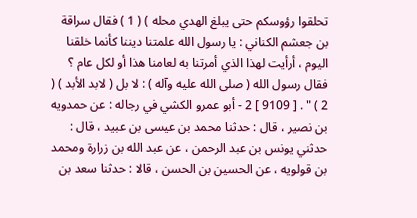تحلقوا رؤوسكم حتى يبلغ الهدي محله ) ( 1 ) فقال سراقة بن جعشم الكناني : يا رسول الله علمتنا ديننا كأنما خلقنا اليوم ، أرأيت لهذا الذي أمرتنا به لعامنا هذا أو لكل عام ؟ فقال رسول الله ( صلى الله عليه وآله ) : لا بل ( لابد الأبد ) ( 2 ) " . [ 9109 ] 2 - أبو عمرو الكشي في رجاله : عن حمدويه بن نصير ، قال : حدثنا محمد بن عيسى بن عبيد ، قال : حدثني يونس بن عبد الرحمن ، عن عبد الله بن زرارة ومحمد بن قولويه ، عن الحسين بن الحسن ، قالا : حدثنا سعد بن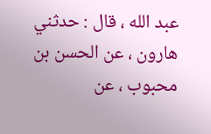عبد الله ، قال : حدثني هارون ، عن الحسن بن محبوب ، عن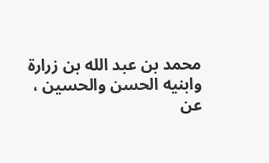محمد بن عبد الله بن زرارة وابنيه الحسن والحسين ، عن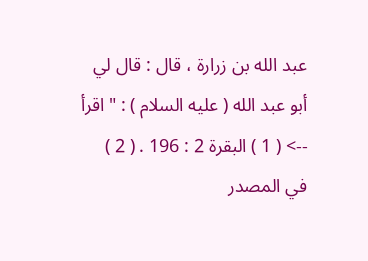عبد الله بن زرارة ، قال : قال لي أبو عبد الله ( عليه السلام ) : " اقرأ
--> ( 1 ) البقرة 2 : 196 . ( 2 ) في المصدر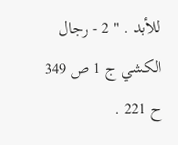للأبد . " 2 - رجال الكشي ج 1 ص 349 ح 221 .